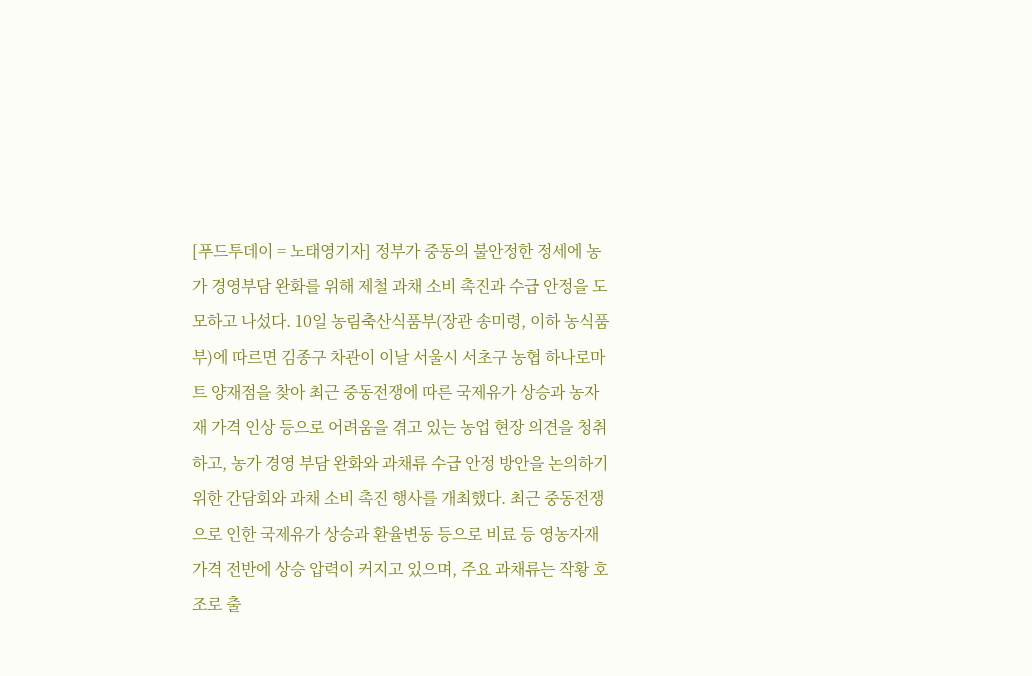[푸드투데이 = 노태영기자] 정부가 중동의 불안정한 정세에 농가 경영부담 완화를 위해 제철 과채 소비 촉진과 수급 안정을 도모하고 나섰다. 10일 농림축산식품부(장관 송미령, 이하 농식품부)에 따르면 김종구 차관이 이날 서울시 서초구 농협 하나로마트 양재점을 찾아 최근 중동전쟁에 따른 국제유가 상승과 농자재 가격 인상 등으로 어려움을 겪고 있는 농업 현장 의견을 청취하고, 농가 경영 부담 완화와 과채류 수급 안정 방안을 논의하기 위한 간담회와 과채 소비 촉진 행사를 개최했다. 최근 중동전쟁으로 인한 국제유가 상승과 환율변동 등으로 비료 등 영농자재 가격 전반에 상승 압력이 커지고 있으며, 주요 과채류는 작황 호조로 출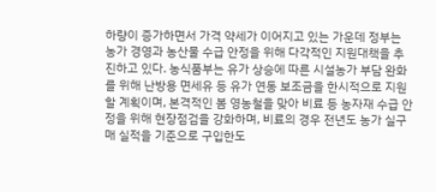하량이 증가하면서 가격 약세가 이어지고 있는 가운데 정부는 농가 경영과 농산물 수급 안정을 위해 다각적인 지원대책을 추진하고 있다. 농식품부는 유가 상승에 따른 시설농가 부담 완화를 위해 난방용 면세유 등 유가 연동 보조금을 한시적으로 지원할 계획이며, 본격적인 봄 영농철을 맞아 비료 등 농자재 수급 안정을 위해 현장점검을 강화하며, 비료의 경우 전년도 농가 실구매 실적을 기준으로 구입한도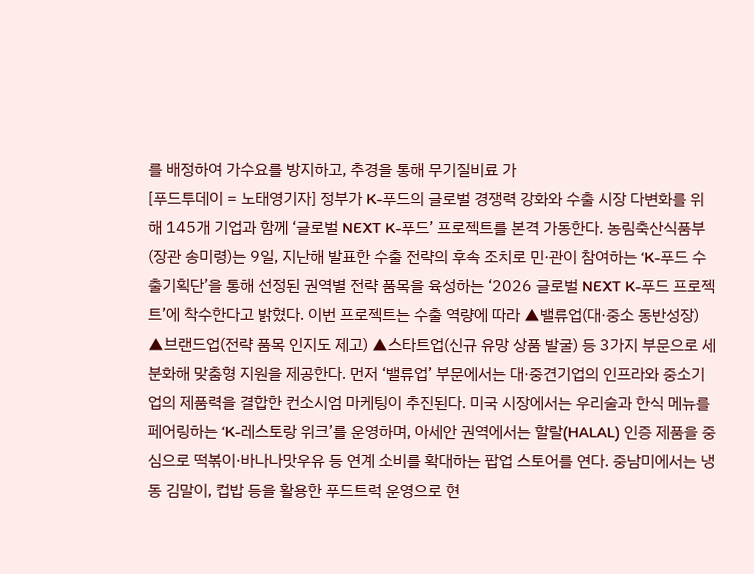를 배정하여 가수요를 방지하고, 추경을 통해 무기질비료 가
[푸드투데이 = 노태영기자] 정부가 K-푸드의 글로벌 경쟁력 강화와 수출 시장 다변화를 위해 145개 기업과 함께 ‘글로벌 NEXT K-푸드’ 프로젝트를 본격 가동한다. 농림축산식품부(장관 송미령)는 9일, 지난해 발표한 수출 전략의 후속 조치로 민·관이 참여하는 ‘K-푸드 수출기획단’을 통해 선정된 권역별 전략 품목을 육성하는 ‘2026 글로벌 NEXT K-푸드 프로젝트’에 착수한다고 밝혔다. 이번 프로젝트는 수출 역량에 따라 ▲밸류업(대·중소 동반성장) ▲브랜드업(전략 품목 인지도 제고) ▲스타트업(신규 유망 상품 발굴) 등 3가지 부문으로 세분화해 맞춤형 지원을 제공한다. 먼저 ‘밸류업’ 부문에서는 대·중견기업의 인프라와 중소기업의 제품력을 결합한 컨소시엄 마케팅이 추진된다. 미국 시장에서는 우리술과 한식 메뉴를 페어링하는 ‘K-레스토랑 위크’를 운영하며, 아세안 권역에서는 할랄(HALAL) 인증 제품을 중심으로 떡볶이·바나나맛우유 등 연계 소비를 확대하는 팝업 스토어를 연다. 중남미에서는 냉동 김말이, 컵밥 등을 활용한 푸드트럭 운영으로 현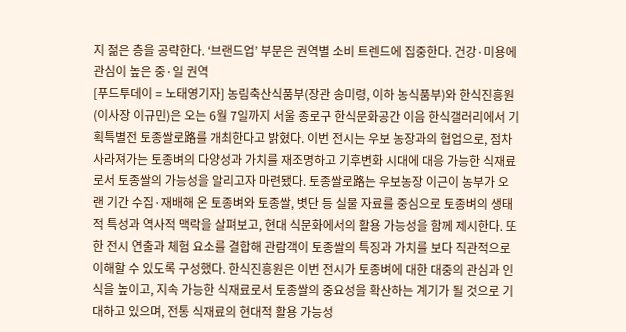지 젊은 층을 공략한다. ‘브랜드업’ 부문은 권역별 소비 트렌드에 집중한다. 건강·미용에 관심이 높은 중·일 권역
[푸드투데이 = 노태영기자] 농림축산식품부(장관 송미령, 이하 농식품부)와 한식진흥원(이사장 이규민)은 오는 6월 7일까지 서울 종로구 한식문화공간 이음 한식갤러리에서 기획특별전 토종쌀로路를 개최한다고 밝혔다. 이번 전시는 우보 농장과의 협업으로, 점차 사라져가는 토종벼의 다양성과 가치를 재조명하고 기후변화 시대에 대응 가능한 식재료로서 토종쌀의 가능성을 알리고자 마련됐다. 토종쌀로路는 우보농장 이근이 농부가 오랜 기간 수집·재배해 온 토종벼와 토종쌀, 볏단 등 실물 자료를 중심으로 토종벼의 생태적 특성과 역사적 맥락을 살펴보고, 현대 식문화에서의 활용 가능성을 함께 제시한다. 또한 전시 연출과 체험 요소를 결합해 관람객이 토종쌀의 특징과 가치를 보다 직관적으로 이해할 수 있도록 구성했다. 한식진흥원은 이번 전시가 토종벼에 대한 대중의 관심과 인식을 높이고, 지속 가능한 식재료로서 토종쌀의 중요성을 확산하는 계기가 될 것으로 기대하고 있으며, 전통 식재료의 현대적 활용 가능성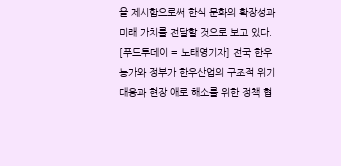을 제시함으로써 한식 문화의 확장성과 미래 가치를 전달할 것으로 보고 있다.
[푸드투데이 = 노태영기자] 전국 한우 농가와 정부가 한우산업의 구조적 위기 대응과 현장 애로 해소를 위한 정책 협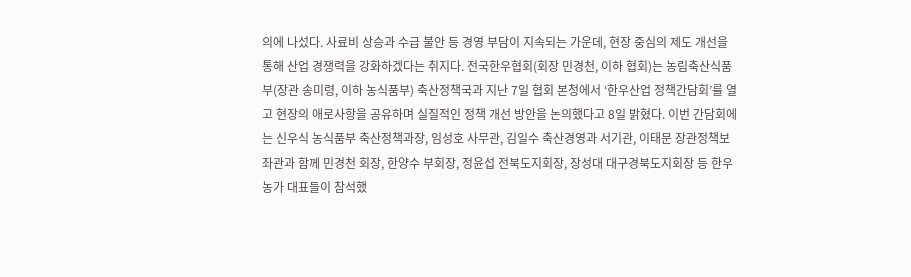의에 나섰다. 사료비 상승과 수급 불안 등 경영 부담이 지속되는 가운데, 현장 중심의 제도 개선을 통해 산업 경쟁력을 강화하겠다는 취지다. 전국한우협회(회장 민경천, 이하 협회)는 농림축산식품부(장관 송미령, 이하 농식품부) 축산정책국과 지난 7일 협회 본청에서 ‘한우산업 정책간담회’를 열고 현장의 애로사항을 공유하며 실질적인 정책 개선 방안을 논의했다고 8일 밝혔다. 이번 간담회에는 신우식 농식품부 축산정책과장, 임성호 사무관, 김일수 축산경영과 서기관, 이태문 장관정책보좌관과 함께 민경천 회장, 한양수 부회장, 정윤섭 전북도지회장, 장성대 대구경북도지회장 등 한우 농가 대표들이 참석했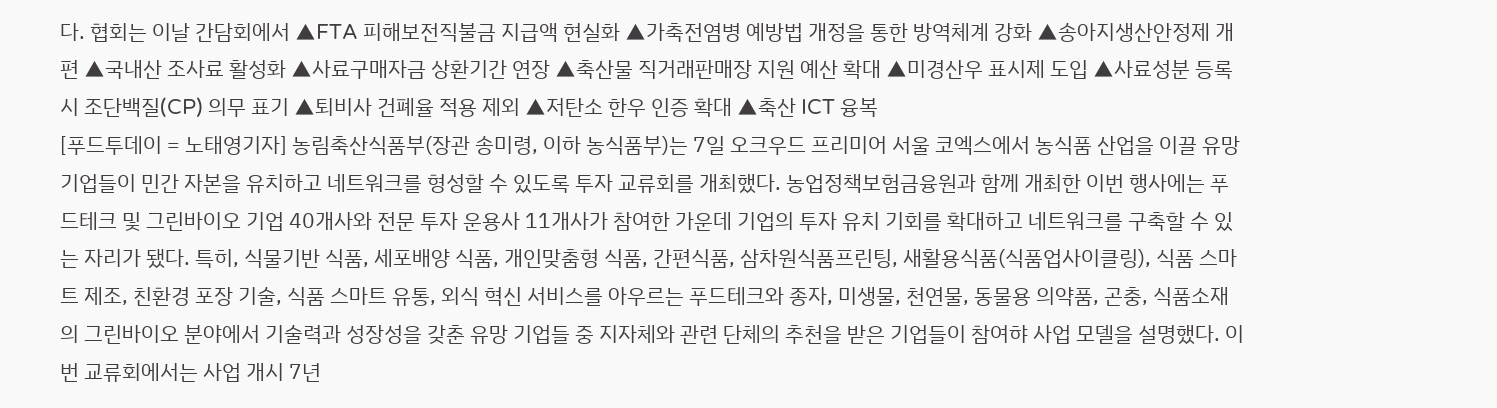다. 협회는 이날 간담회에서 ▲FTA 피해보전직불금 지급액 현실화 ▲가축전염병 예방법 개정을 통한 방역체계 강화 ▲송아지생산안정제 개편 ▲국내산 조사료 활성화 ▲사료구매자금 상환기간 연장 ▲축산물 직거래판매장 지원 예산 확대 ▲미경산우 표시제 도입 ▲사료성분 등록 시 조단백질(CP) 의무 표기 ▲퇴비사 건폐율 적용 제외 ▲저탄소 한우 인증 확대 ▲축산 ICT 융복
[푸드투데이 = 노태영기자] 농림축산식품부(장관 송미령, 이하 농식품부)는 7일 오크우드 프리미어 서울 코엑스에서 농식품 산업을 이끌 유망기업들이 민간 자본을 유치하고 네트워크를 형성할 수 있도록 투자 교류회를 개최했다. 농업정책보험금융원과 함께 개최한 이번 행사에는 푸드테크 및 그린바이오 기업 40개사와 전문 투자 운용사 11개사가 참여한 가운데 기업의 투자 유치 기회를 확대하고 네트워크를 구축할 수 있는 자리가 됐다. 특히, 식물기반 식품, 세포배양 식품, 개인맞춤형 식품, 간편식품, 삼차원식품프린팅, 새활용식품(식품업사이클링), 식품 스마트 제조, 친환경 포장 기술, 식품 스마트 유통, 외식 혁신 서비스를 아우르는 푸드테크와 종자, 미생물, 천연물, 동물용 의약품, 곤충, 식품소재의 그린바이오 분야에서 기술력과 성장성을 갖춘 유망 기업들 중 지자체와 관련 단체의 추천을 받은 기업들이 참여햐 사업 모델을 설명했다. 이번 교류회에서는 사업 개시 7년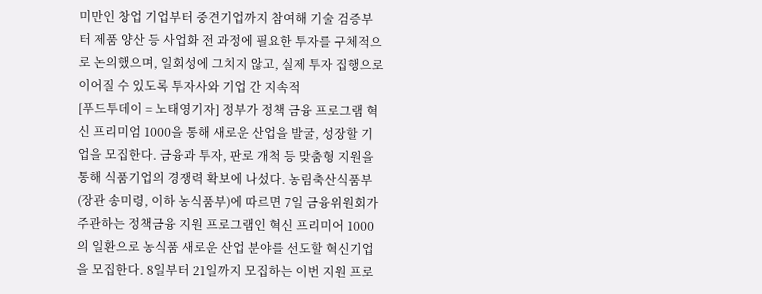미만인 창업 기업부터 중견기업까지 참여해 기술 검증부터 제품 양산 등 사업화 전 과정에 필요한 투자를 구체적으로 논의했으며, 일회성에 그치지 않고, 실제 투자 집행으로 이어질 수 있도록 투자사와 기업 간 지속적
[푸드투데이 = 노태영기자] 정부가 정책 금융 프로그램 혁신 프리미엄 1000을 통해 새로운 산업을 발굴, 성장할 기업을 모집한다. 금융과 투자, 판로 개척 등 맞춤형 지원을 통해 식품기업의 경쟁력 확보에 나섰다. 농림축산식품부(장관 송미령, 이하 농식품부)에 따르면 7일 금융위원회가 주관하는 정책금융 지원 프로그램인 혁신 프리미어 1000의 일환으로 농식품 새로운 산업 분야를 선도할 혁신기업을 모집한다. 8일부터 21일까지 모집하는 이번 지원 프로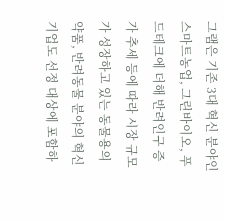그램은 기존 3대 혁신 분야인 스마트농업, 그린바이오, 푸드테크에 더해 반려인구 증가 추세 등에 따라 시장 규모가 성장하고 있는 동물용의약품, 반려동물 분야의 혁신기업도 선정 대상에 포함하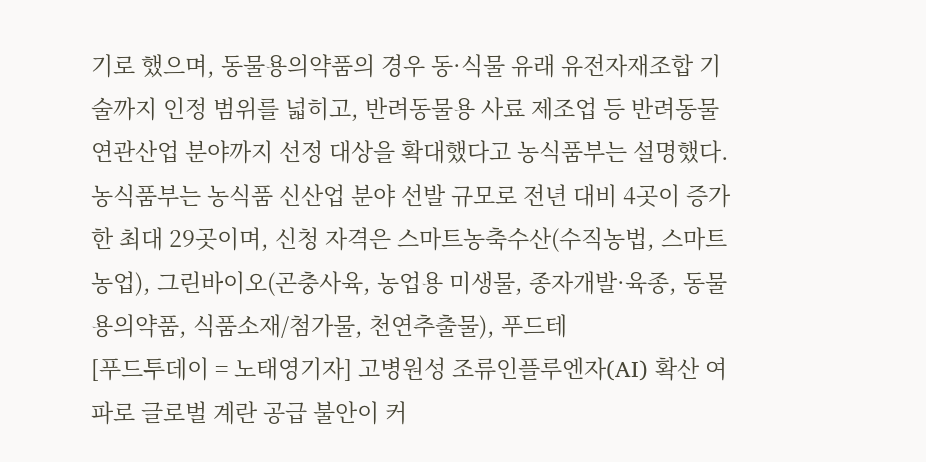기로 했으며, 동물용의약품의 경우 동·식물 유래 유전자재조합 기술까지 인정 범위를 넓히고, 반려동물용 사료 제조업 등 반려동물 연관산업 분야까지 선정 대상을 확대했다고 농식품부는 설명했다. 농식품부는 농식품 신산업 분야 선발 규모로 전년 대비 4곳이 증가한 최대 29곳이며, 신청 자격은 스마트농축수산(수직농법, 스마트농업), 그린바이오(곤충사육, 농업용 미생물, 종자개발·육종, 동물용의약품, 식품소재/첨가물, 천연추출물), 푸드테
[푸드투데이 = 노태영기자] 고병원성 조류인플루엔자(AI) 확산 여파로 글로벌 계란 공급 불안이 커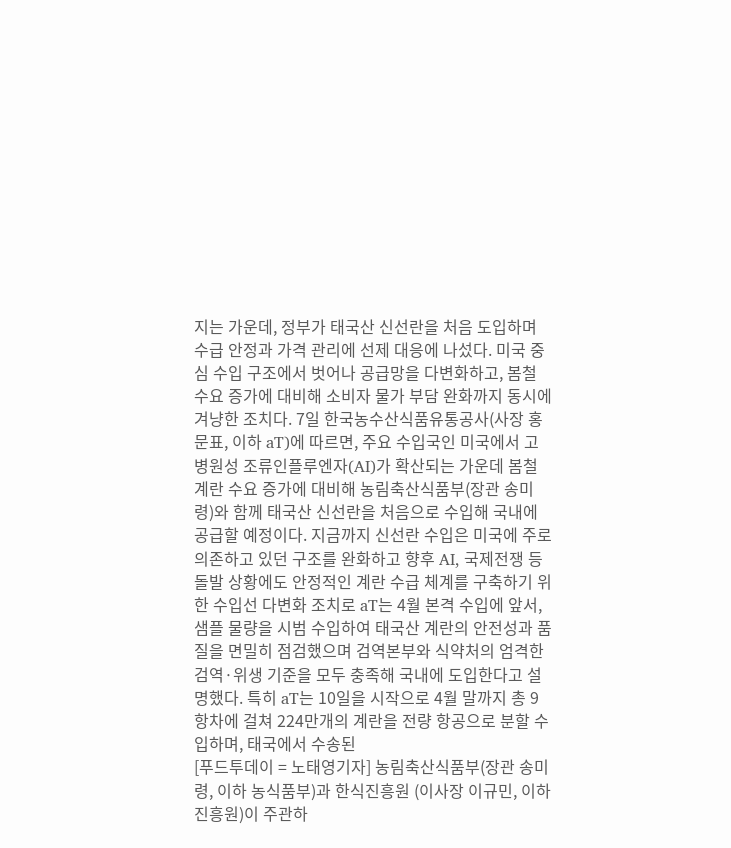지는 가운데, 정부가 태국산 신선란을 처음 도입하며 수급 안정과 가격 관리에 선제 대응에 나섰다. 미국 중심 수입 구조에서 벗어나 공급망을 다변화하고, 봄철 수요 증가에 대비해 소비자 물가 부담 완화까지 동시에 겨냥한 조치다. 7일 한국농수산식품유통공사(사장 홍문표, 이하 aT)에 따르면, 주요 수입국인 미국에서 고병원성 조류인플루엔자(AI)가 확산되는 가운데 봄철 계란 수요 증가에 대비해 농림축산식품부(장관 송미령)와 함께 태국산 신선란을 처음으로 수입해 국내에 공급할 예정이다. 지금까지 신선란 수입은 미국에 주로 의존하고 있던 구조를 완화하고 향후 AI, 국제전쟁 등 돌발 상황에도 안정적인 계란 수급 체계를 구축하기 위한 수입선 다변화 조치로 aT는 4월 본격 수입에 앞서, 샘플 물량을 시범 수입하여 태국산 계란의 안전성과 품질을 면밀히 점검했으며 검역본부와 식약처의 엄격한 검역·위생 기준을 모두 충족해 국내에 도입한다고 설명했다. 특히 aT는 10일을 시작으로 4월 말까지 총 9항차에 걸쳐 224만개의 계란을 전량 항공으로 분할 수입하며, 태국에서 수송된
[푸드투데이 = 노태영기자] 농림축산식품부(장관 송미령, 이하 농식품부)과 한식진흥원 (이사장 이규민, 이하 진흥원)이 주관하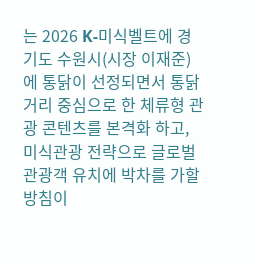는 2026 K-미식벨트에 경기도 수원시(시장 이재준)에 통닭이 선정되면서 통닭거리 중심으로 한 체류형 관광 콘텐츠를 본격화 하고, 미식관광 전략으로 글로벌 관광객 유치에 박차를 가할 방침이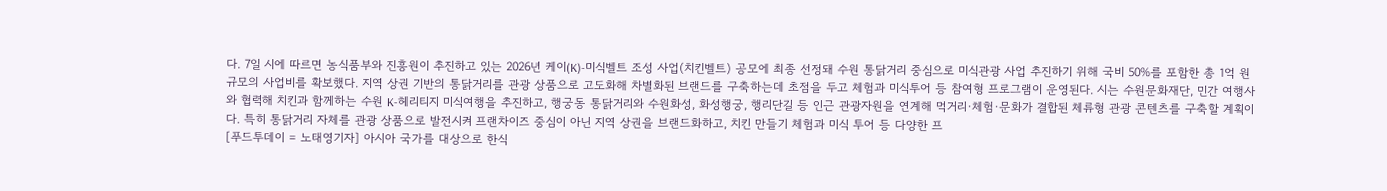다. 7일 시에 따르면 농식품부와 진흥원이 추진하고 있는 2026년 케이(K)-미식벨트 조성 사업(치킨벨트) 공모에 최종 선정돼 수원 통닭거리 중심으로 미식관광 사업 추진하기 위해 국비 50%를 포함한 총 1억 원 규모의 사업비를 확보했다. 지역 상권 기반의 통닭거리를 관광 상품으로 고도화해 차별화된 브랜드를 구축하는데 초점을 두고 체험과 미식투어 등 참여형 프로그램이 운영된다. 시는 수원문화재단, 민간 여행사와 협력해 치킨과 함께하는 수원 K-헤리티지 미식여행을 추진하고, 행궁동 통닭거리와 수원화성, 화성행궁, 행리단길 등 인근 관광자원을 연계해 먹거리·체험·문화가 결합된 체류형 관광 콘텐츠를 구축할 계획이다. 특히 통닭거리 자체를 관광 상품으로 발전시켜 프랜차이즈 중심이 아닌 지역 상권을 브랜드화하고, 치킨 만들기 체험과 미식 투어 등 다양한 프
[푸드투데이 = 노태영기자] 아시아 국가를 대상으로 한식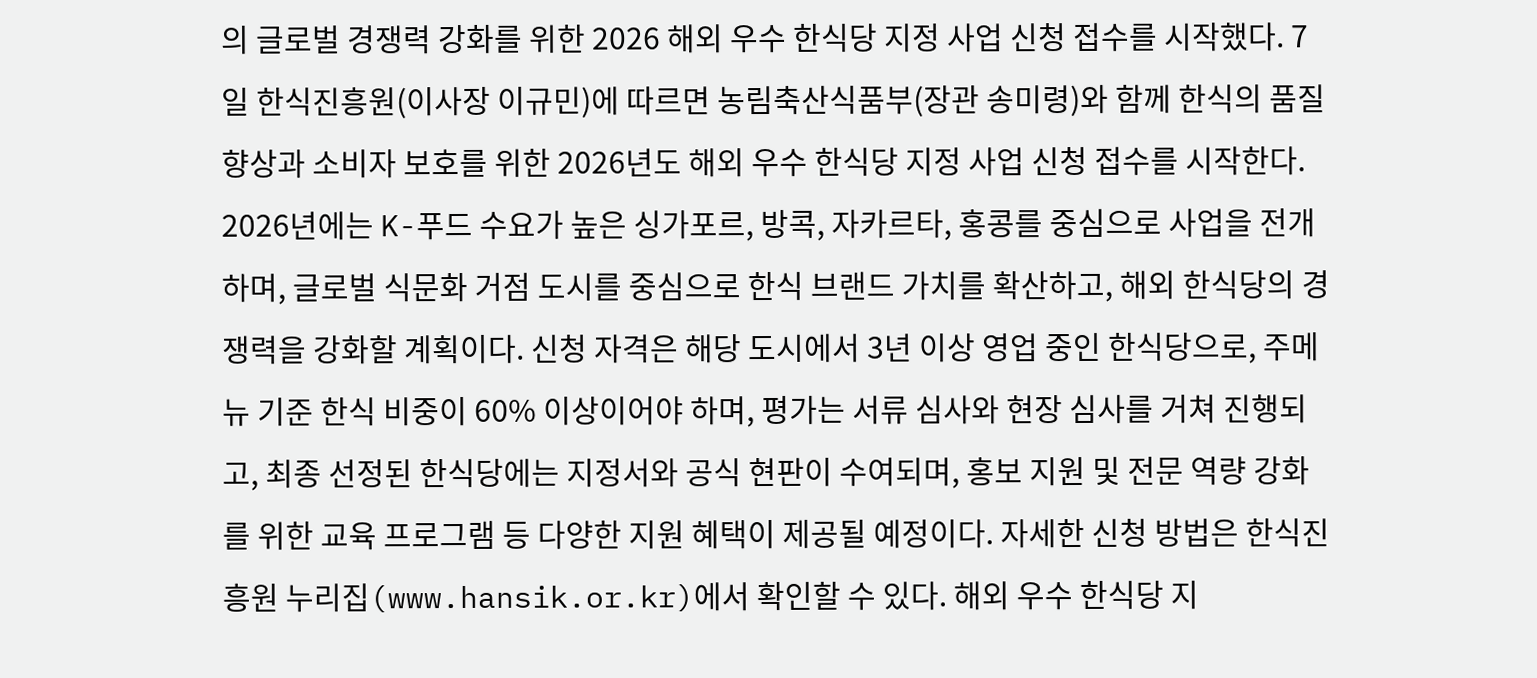의 글로벌 경쟁력 강화를 위한 2026 해외 우수 한식당 지정 사업 신청 접수를 시작했다. 7일 한식진흥원(이사장 이규민)에 따르면 농림축산식품부(장관 송미령)와 함께 한식의 품질 향상과 소비자 보호를 위한 2026년도 해외 우수 한식당 지정 사업 신청 접수를 시작한다. 2026년에는 K-푸드 수요가 높은 싱가포르, 방콕, 자카르타, 홍콩를 중심으로 사업을 전개하며, 글로벌 식문화 거점 도시를 중심으로 한식 브랜드 가치를 확산하고, 해외 한식당의 경쟁력을 강화할 계획이다. 신청 자격은 해당 도시에서 3년 이상 영업 중인 한식당으로, 주메뉴 기준 한식 비중이 60% 이상이어야 하며, 평가는 서류 심사와 현장 심사를 거쳐 진행되고, 최종 선정된 한식당에는 지정서와 공식 현판이 수여되며, 홍보 지원 및 전문 역량 강화를 위한 교육 프로그램 등 다양한 지원 혜택이 제공될 예정이다. 자세한 신청 방법은 한식진흥원 누리집(www.hansik.or.kr)에서 확인할 수 있다. 해외 우수 한식당 지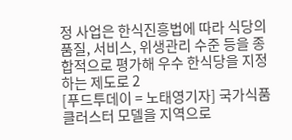정 사업은 한식진흥법에 따라 식당의 품질, 서비스, 위생관리 수준 등을 종합적으로 평가해 우수 한식당을 지정하는 제도로 2
[푸드투데이 = 노태영기자] 국가식품클러스터 모델을 지역으로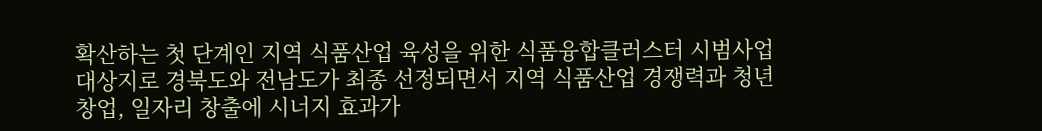확산하는 첫 단계인 지역 식품산업 육성을 위한 식품융합클러스터 시범사업 대상지로 경북도와 전남도가 최종 선정되면서 지역 식품산업 경쟁력과 청년 창업, 일자리 창출에 시너지 효과가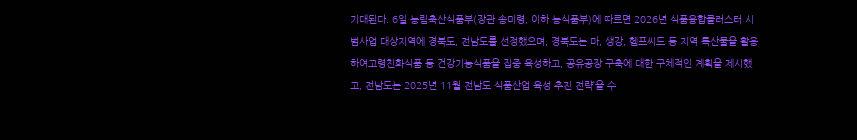기대된다. 6일 농림축산식품부(장관 송미령, 이하 농식품부)에 따르면 2026년 식품융합클러스터 시범사업 대상지역에 경북도, 전남도를 선정했으며, 경북도는 마, 생강, 헴프씨드 등 지역 특산물을 활용하여고령친화식품 등 건강기능식품을 집중 육성하고, 공유공장 구축에 대한 구체적인 계획을 제시했고, 전남도는 2025년 11월 전남도 식품산업 육성 추진 전략’을 수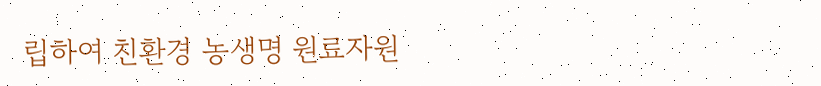립하여 친환경 농생명 원료자원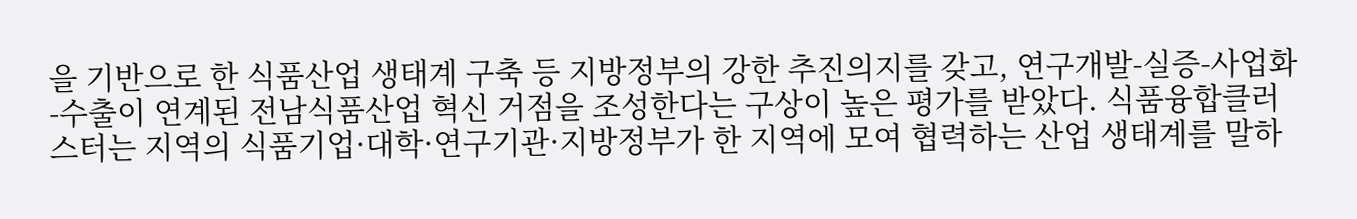을 기반으로 한 식품산업 생태계 구축 등 지방정부의 강한 추진의지를 갖고, 연구개발-실증-사업화-수출이 연계된 전남식품산업 혁신 거점을 조성한다는 구상이 높은 평가를 받았다. 식품융합클러스터는 지역의 식품기업·대학·연구기관·지방정부가 한 지역에 모여 협력하는 산업 생태계를 말하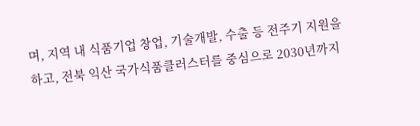며, 지역 내 식품기업 창업, 기술개발, 수출 등 전주기 지원을 하고, 전북 익산 국가식품클러스터를 중심으로 2030년까지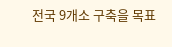전국 9개소 구축을 목표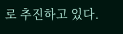로 추진하고 있다.